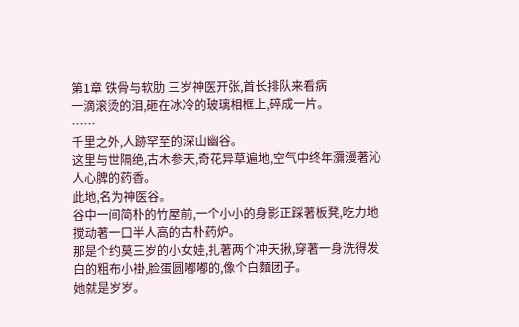第1章 铁骨与软肋 三岁神医开张,首长排队来看病
一滴滚烫的泪,砸在冰冷的玻璃相框上,碎成一片。
……
千里之外,人跡罕至的深山幽谷。
这里与世隔绝,古木参天,奇花异草遍地,空气中终年瀰漫著沁人心脾的药香。
此地,名为神医谷。
谷中一间简朴的竹屋前,一个小小的身影正踩著板凳,吃力地搅动著一口半人高的古朴药炉。
那是个约莫三岁的小女娃,扎著两个冲天揪,穿著一身洗得发白的粗布小褂,脸蛋圆嘟嘟的,像个白麵团子。
她就是岁岁。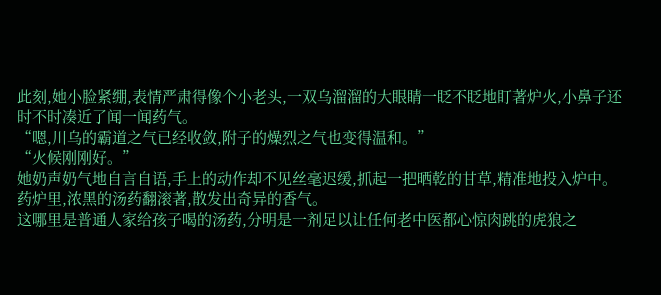此刻,她小脸紧绷,表情严肃得像个小老头,一双乌溜溜的大眼睛一眨不眨地盯著炉火,小鼻子还时不时凑近了闻一闻药气。
“嗯,川乌的霸道之气已经收敛,附子的燥烈之气也变得温和。”
“火候刚刚好。”
她奶声奶气地自言自语,手上的动作却不见丝毫迟缓,抓起一把晒乾的甘草,精准地投入炉中。
药炉里,浓黑的汤药翻滚著,散发出奇异的香气。
这哪里是普通人家给孩子喝的汤药,分明是一剂足以让任何老中医都心惊肉跳的虎狼之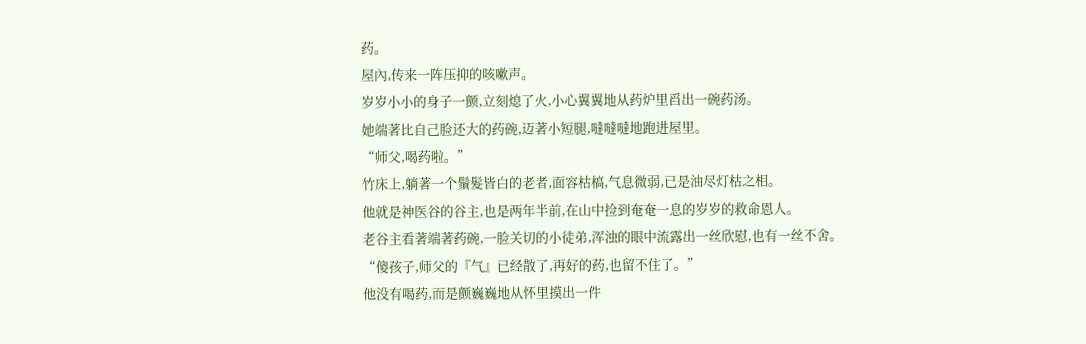药。
屋內,传来一阵压抑的咳嗽声。
岁岁小小的身子一颤,立刻熄了火,小心翼翼地从药炉里舀出一碗药汤。
她端著比自己脸还大的药碗,迈著小短腿,噠噠噠地跑进屋里。
“师父,喝药啦。”
竹床上,躺著一个鬚髮皆白的老者,面容枯槁,气息微弱,已是油尽灯枯之相。
他就是神医谷的谷主,也是两年半前,在山中捡到奄奄一息的岁岁的救命恩人。
老谷主看著端著药碗,一脸关切的小徒弟,浑浊的眼中流露出一丝欣慰,也有一丝不舍。
“傻孩子,师父的『气』已经散了,再好的药,也留不住了。”
他没有喝药,而是颤巍巍地从怀里摸出一件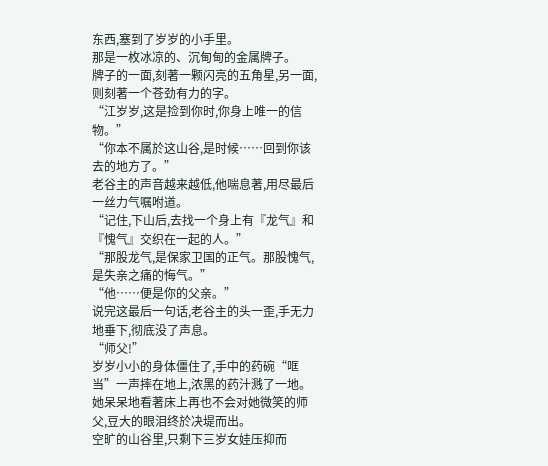东西,塞到了岁岁的小手里。
那是一枚冰凉的、沉甸甸的金属牌子。
牌子的一面,刻著一颗闪亮的五角星,另一面,则刻著一个苍劲有力的字。
“江岁岁,这是捡到你时,你身上唯一的信物。”
“你本不属於这山谷,是时候……回到你该去的地方了。”
老谷主的声音越来越低,他喘息著,用尽最后一丝力气嘱咐道。
“记住,下山后,去找一个身上有『龙气』和『愧气』交织在一起的人。”
“那股龙气,是保家卫国的正气。那股愧气,是失亲之痛的悔气。”
“他……便是你的父亲。”
说完这最后一句话,老谷主的头一歪,手无力地垂下,彻底没了声息。
“师父!”
岁岁小小的身体僵住了,手中的药碗“哐当”一声摔在地上,浓黑的药汁溅了一地。
她呆呆地看著床上再也不会对她微笑的师父,豆大的眼泪终於决堤而出。
空旷的山谷里,只剩下三岁女娃压抑而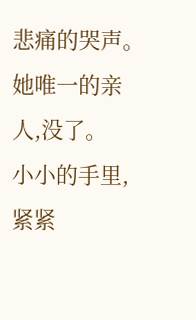悲痛的哭声。
她唯一的亲人,没了。
小小的手里,紧紧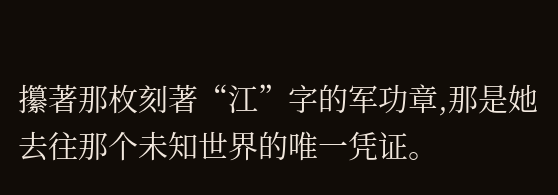攥著那枚刻著“江”字的军功章,那是她去往那个未知世界的唯一凭证。